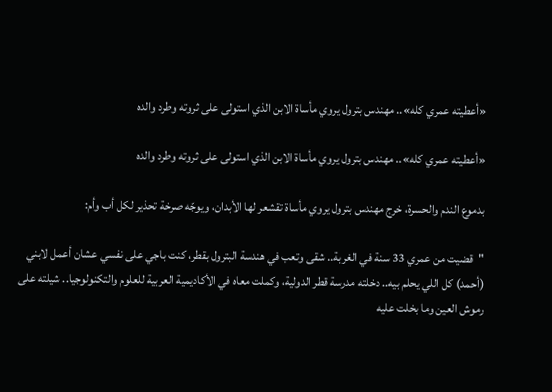«أعطيته عمري كله».. مهندس بترول يروي مأساة الابن الذي استولى على ثروته وطرد والده

«أعطيته عمري كله».. مهندس بترول يروي مأساة الابن الذي استولى على ثروته وطرد والده

بدموع الندم والحسرة، خرج مهندس بترول يروي مأساة تقشعر لها الأبدان، ويوجّه صرخة تحذير لكل أب وأم:

"قضيت من عمري 33 سنة في الغربة.. شقى وتعب في هندسة البترول بقطر، كنت باجي على نفسي عشان أعمل لابني (أحمد) كل اللي يحلم بيه.. دخلته مدرسة قطر الدولية، وكملت معاه في الأكاديمية العربية للعلوم والتكنولوجيا.. شيلته على رموش العين وما بخلت عليه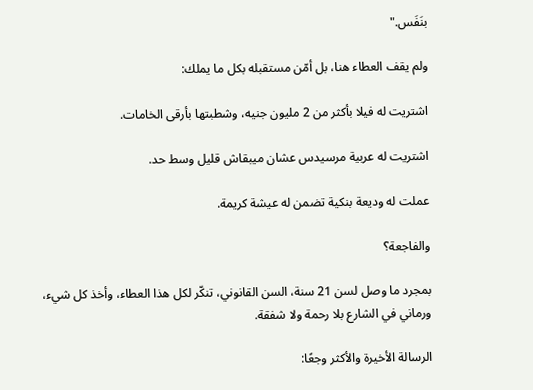بنَفَس."

ولم يقف العطاء هنا، بل أمّن مستقبله بكل ما يملك:

اشتريت له فيلا بأكثر من 2 مليون جنيه، وشطبتها بأرقى الخامات.

اشتريت له عربية مرسيدس عشان ميبقاش قليل وسط حد.

عملت له وديعة بنكية تضمن له عيشة كريمة.

والفاجعة؟

بمجرد ما وصل لسن 21 سنة، السن القانوني، تنكّر لكل هذا العطاء، وأخذ كل شيء، ورماني في الشارع بلا رحمة ولا شفقة.

الرسالة الأخيرة والأكثر وجعًا: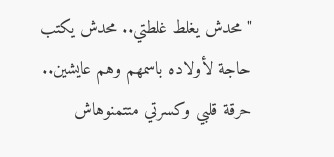"محدش يغلط غلطتي.. محدش يكتب حاجة لأولاده باسمهم وهم عايشين.. حرقة قلبي وكسرتي متتمنوهاش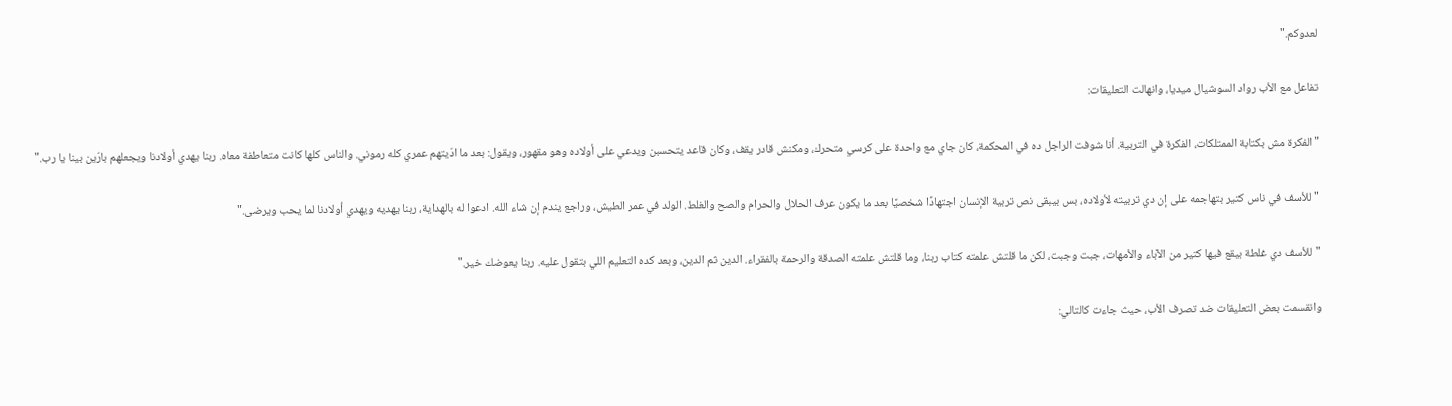لعدوكم."

تفاعل مع الأب رواد السوشيال ميديا، وانهالت التعليقات:

"الفكرة مش بكتابة الممتلكات، الفكرة في التربية. أنا شوفت الراجل ده في المحكمة، كان جاي مع واحدة على كرسي متحرك، ومكنش قادر يقف، وكان قاعد يتحسبن ويدعي على أولاده وهو مقهور، ويقول: بعد ما ادّيتهم عمري كله رموني. والناس كلها كانت متعاطفة معاه. ربنا يهدي أولادنا ويجعلهم بارّين بينا يا رب."

"للأسف في ناس كتير بتهاجمه على إن دي تربيته لأولاده، بس بيبقى نص تربية الإنسان اجتهادًا شخصيًا بعد ما يكون عرف الحلال والحرام والصح والغلط. الولد في عمر الطيش، وراجع يندم إن شاء الله. ادعوا له بالهداية، ربنا يهديه ويهدي أولادنا لما يحب ويرضى."

"للأسف دي غلطة بيقع فيها كتير من الآباء والأمهات، جبت وجبت، لكن ما قلتش علمته كتاب ربنا، وما قلتش علمته الصدقة والرحمة بالفقراء. الدين ثم الدين، وبعد كده التعليم اللي بتقول عليه. ربنا يعوضك خير."

وانقسمت بعض التعليقات ضد تصرف الأب، حيث جاءت كالتالي: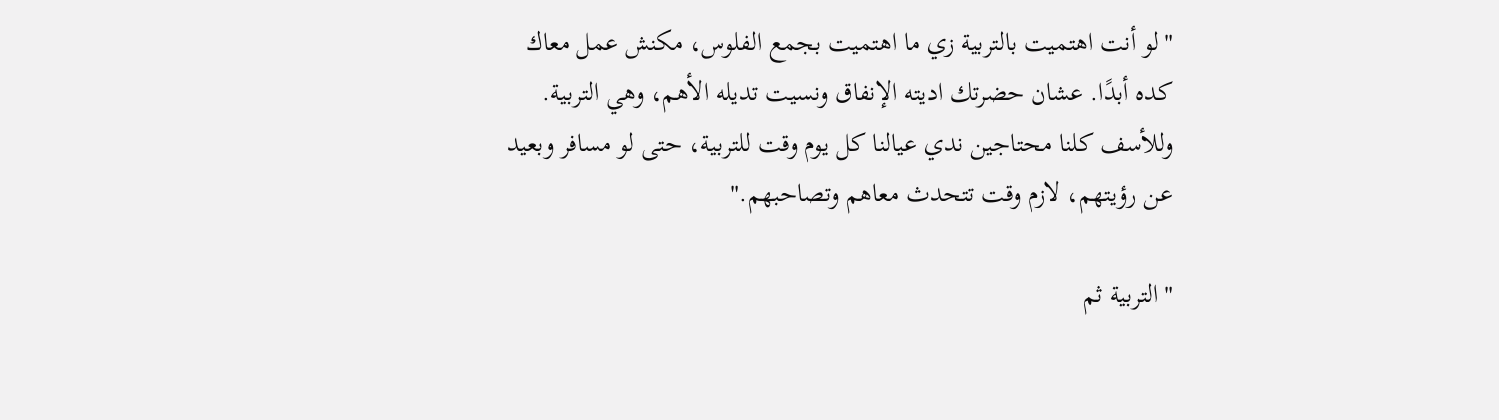"لو أنت اهتميت بالتربية زي ما اهتميت بجمع الفلوس، مكنش عمل معاك كده أبدًا. عشان حضرتك اديته الإنفاق ونسيت تديله الأهم، وهي التربية. وللأسف كلنا محتاجين ندي عيالنا كل يوم وقت للتربية، حتى لو مسافر وبعيد عن رؤيتهم، لازم وقت تتحدث معاهم وتصاحبهم."

"التربية ثم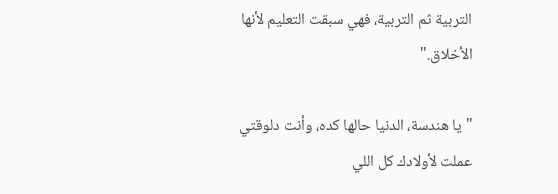التربية ثم التربية، فهي سبقت التعليم لأنها الأخلاق."

"يا هندسة، الدنيا حالها كده، وأنت دلوقتي عملت لأولادك كل اللي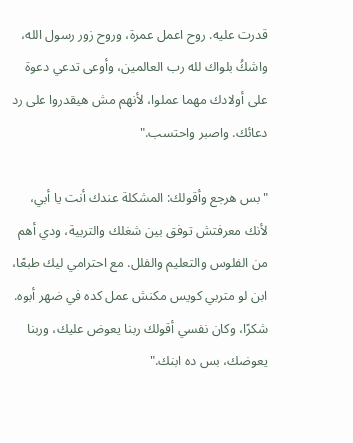قدرت عليه. روح اعمل عمرة، وروح زور رسول الله، واشكُ بلواك لله رب العالمين، وأوعى تدعي دعوة على أولادك مهما عملوا، لأنهم مش هيقدروا على رد دعائك. واصبر واحتسب."

"بس هرجع وأقولك: المشكلة عندك أنت يا أبي، لأنك معرفتش توفق بين شغلك والتربية، ودي أهم من الفلوس والتعليم والفلل. مع احترامي ليك طبعًا، ابن لو متربي كويس مكنش عمل كده في ضهر أبوه. شكرًا، وكان نفسي أقولك ربنا يعوض عليك، وربنا يعوضك، بس ده ابنك."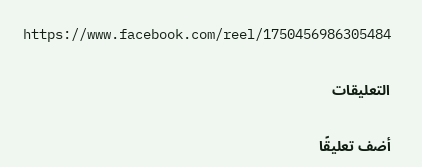https://www.facebook.com/reel/1750456986305484

التعليقات

أضف تعليقًا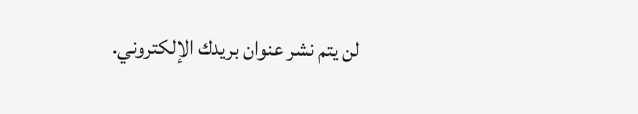لن يتم نشر عنوان بريدك الإلكتروني.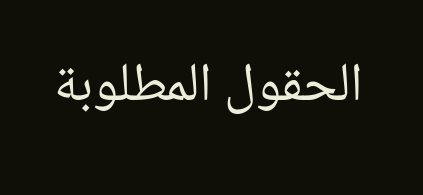الحقول المطلوبة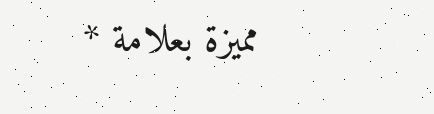مميزة بعلامة *